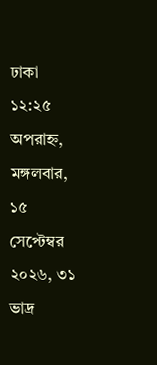ঢাকা ১২:২৫ অপরাহ্ন, মঙ্গলবার, ১৫ সেপ্টেম্বর ২০২৬, ৩১ ভাদ্র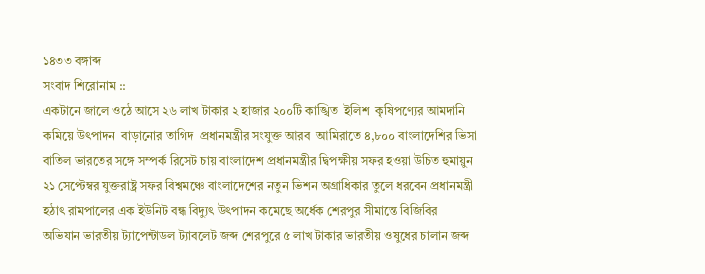১৪৩৩ বঙ্গাব্দ
সংবাদ শিরোনাম ::
একটানে জালে ওঠে আসে ২৬ লাখ টাকার ২ হাজার ২০০টি কাঙ্খিত  ইলিশ  কৃষিপণ্যের আমদানি কমিয়ে উৎপাদন  বাড়ানোর তাগিদ  প্রধানমন্ত্রীর সংযুক্ত আরব  আমিরাতে ৪,৮০০ বাংলাদেশির ভিসা বাতিল ভারতের সঙ্গে সম্পর্ক রিসেট চায় বাংলাদেশ প্রধানমন্ত্রীর দ্বিপক্ষীয় সফর হওয়া উচিত হুমায়ুন ২১ সেপ্টেম্বর যুক্তরাষ্ট্র সফর বিশ্বমঞ্চে বাংলাদেশের নতুন ভিশন অগ্রাধিকার তুলে ধরবেন প্রধানমন্ত্রী হঠাৎ রামপালের এক ইউনিট বন্ধ বিদ্যুৎ উৎপাদন কমেছে অর্ধেক শেরপুর সীমান্তে বিজিবির অভিযান ভারতীয় ট্যাপেন্টাডল ট্যাবলেট জব্দ শেরপুরে ৫ লাখ টাকার ভারতীয় ওষুধের চালান জব্দ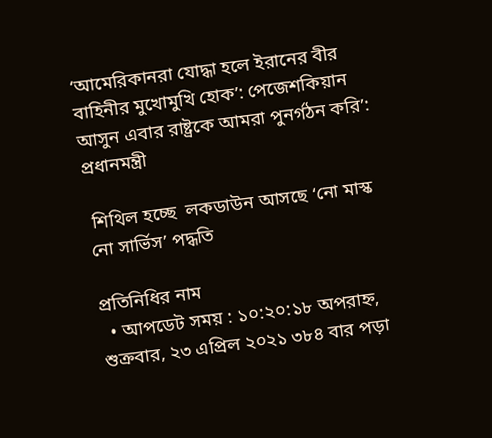‘আমেরিকানরা যোদ্ধা হলে ইরানের বীর বাহিনীর মুখোমুখি হোক’: পেজেশকিয়ান আসুন এবার রাষ্ট্রকে আমরা পুনর্গঠন করি’: প্রধানমন্ত্রী

 শিথিল হচ্ছে  লকডাউন আসছে ‘নো মাস্ক নো সার্ভিস’ পদ্ধতি

প্রতিনিধির নাম
  • আপডেট সময় : ১০:২০:১৮ অপরাহ্ন, শুক্রবার, ২৩ এপ্রিল ২০২১ ৩৮৪ বার পড়া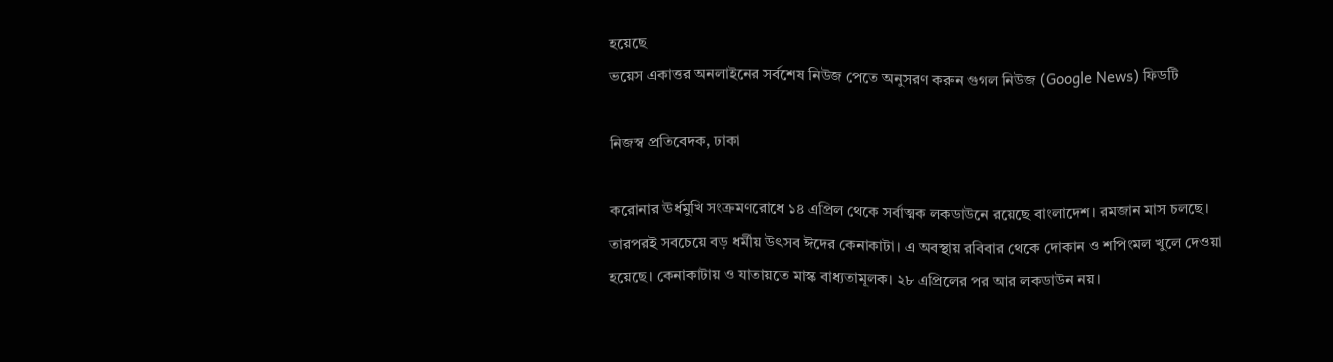হয়েছে
ভয়েস একাত্তর অনলাইনের সর্বশেষ নিউজ পেতে অনুসরণ করুন গুগল নিউজ (Google News) ফিডটি

নিজস্ব প্রতিবেদক, ঢাকা

করোনার ঊর্ধমুখি সংক্রমণরোধে ১৪ এপ্রিল থেকে সর্বাত্মক লকডাউনে রয়েছে বাংলাদেশ। রমজান মাস চলছে। তারপরই সবচেয়ে বড় ধর্মীয় উৎসব ঈদের কেনাকাটা। এ অবস্থায় রবিবার থেকে দোকান ও শপিংমল খুলে দেওয়া হয়েছে। কেনাকাটায় ও যাতায়তে মাস্ক বাধ্যতামূলক। ২৮ এপ্রিলের পর আর লকডাউন নয়।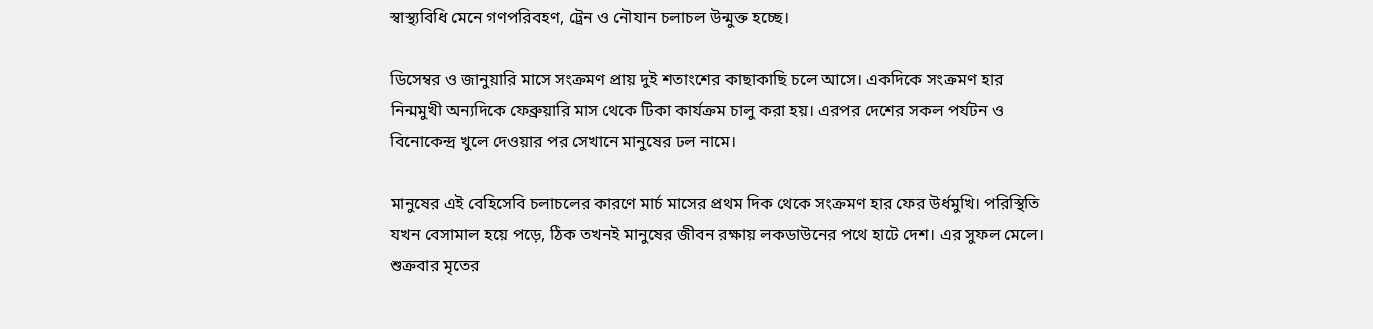স্বাস্থ্যবিধি মেনে গণপরিবহণ, ট্রেন ও নৌযান চলাচল উন্মুক্ত হচ্ছে।

ডিসেম্বর ও জানুয়ারি মাসে সংক্রমণ প্রায় দুই শতাংশের কাছাকাছি চলে আসে। একদিকে সংক্রমণ হার নিন্মমুখী অন্যদিকে ফেব্রুয়ারি মাস থেকে টিকা কার্যক্রম চালু করা হয়। এরপর দেশের সকল পর্যটন ও বিনোকেন্দ্র খুলে দেওয়ার পর সেখানে মানুষের ঢল নামে।

মানুষের এই বেহিসেবি চলাচলের কারণে মার্চ মাসের প্রথম দিক থেকে সংক্রমণ হার ফের উর্ধমুখি। পরিস্থিতি যখন বেসামাল হয়ে পড়ে, ঠিক তখনই মানুষের জীবন রক্ষায় লকডাউনের পথে হাটে দেশ। এর সুফল মেলে। শুক্রবার মৃতের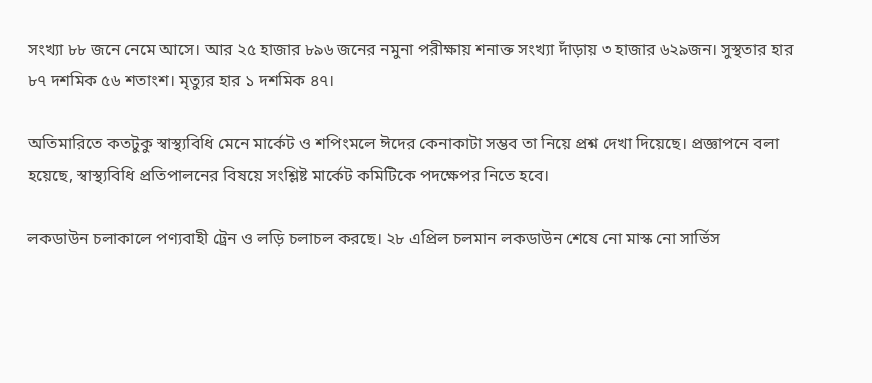সংখ্যা ৮৮ জনে নেমে আসে। আর ২৫ হাজার ৮৯৬ জনের নমুনা পরীক্ষায় শনাক্ত সংখ্যা দাঁড়ায় ৩ হাজার ৬২৯জন। সুস্থতার হার ৮৭ দশমিক ৫৬ শতাংশ। মৃত্যুর হার ১ দশমিক ৪৭।

অতিমারিতে কতটুকু স্বাস্থ্যবিধি মেনে মার্কেট ও শপিংমলে ঈদের কেনাকাটা সম্ভব তা নিয়ে প্রশ্ন দেখা দিয়েছে। প্রজ্ঞাপনে বলা হয়েছে, স্বাস্থ্যবিধি প্রতিপালনের বিষয়ে সংশ্লিষ্ট মার্কেট কমিটিকে পদক্ষেপর নিতে হবে।

লকডাউন চলাকালে পণ্যবাহী ট্রেন ও লড়ি চলাচল করছে। ২৮ এপ্রিল চলমান লকডাউন শেষে নো মাস্ক নো সার্ভিস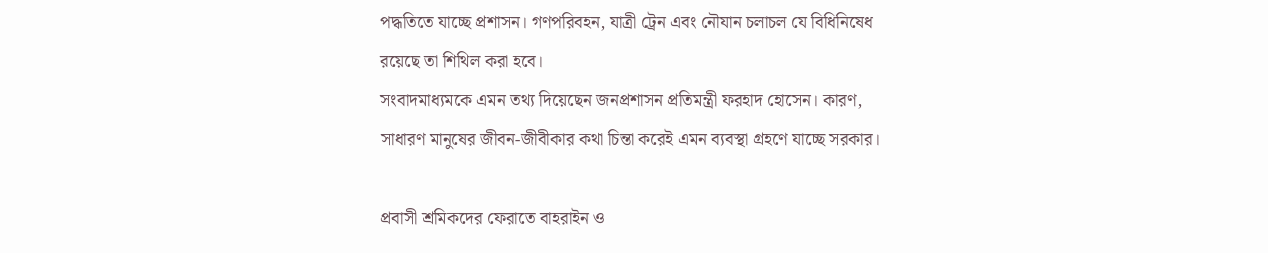পদ্ধতিতে যাচ্ছে প্রশাসন। গণপরিবহন, যাত্রী ট্রেন এবং নৌযান চলাচল যে বিধিনিষেধ রয়েছে তা শিথিল করা হবে।
সংবাদমাধ্যমকে এমন তথ্য দিয়েছেন জনপ্রশাসন প্রতিমন্ত্রী ফরহাদ হোসেন। কারণ, সাধারণ মানুষের জীবন-জীবীকার কথা চিন্তা করেই এমন ব্যবস্থা গ্রহণে যাচ্ছে সরকার।

প্রবাসী শ্রমিকদের ফেরাতে বাহরাইন ও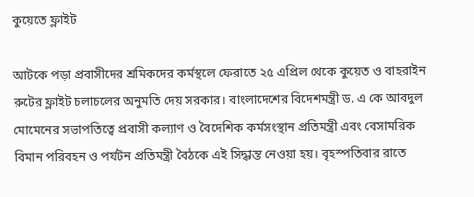কুয়েতে ফ্লাইট

আটকে পড়া প্রবাসীদের শ্রমিকদের কর্মস্থলে ফেরাতে ২৫ এপ্রিল থেকে কুয়েত ও বাহরাইন রুটের ফ্লাইট চলাচলের অনুমতি দেয় সরকার। বাংলাদেশের বিদেশমন্ত্রী ড. এ কে আবদুল মোমেনের সভাপতিত্বে প্রবাসী কল্যাণ ও বৈদেশিক কর্মসংস্থান প্রতিমন্ত্রী এবং বেসামরিক বিমান পরিবহন ও পর্যটন প্রতিমন্ত্রী বৈঠকে এই সিদ্ধান্ত নেওয়া হয়। বৃহস্পতিবার রাতে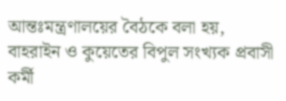আন্তঃমন্ত্রণালয়ের বৈঠকে বলা হয়, বাহরাইন ও কুয়েতের বিপুল সংখ্যক প্রবাসী কর্মী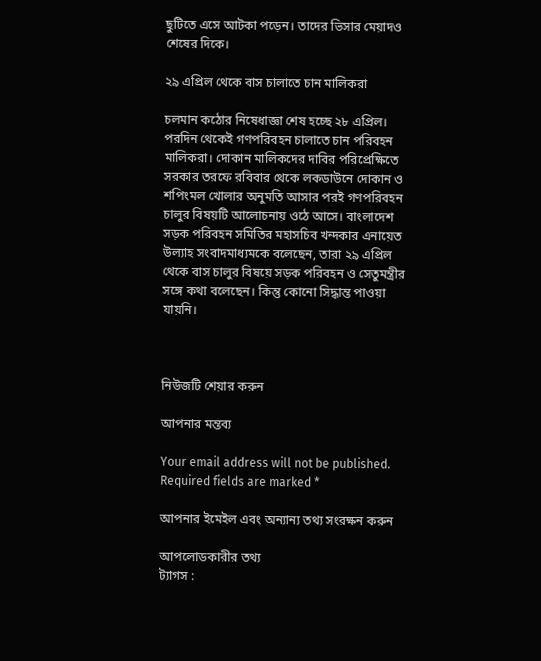ছুটিতে এসে আটকা পড়েন। তাদের ভিসার মেয়াদও শেষের দিকে।

২৯ এপ্রিল থেকে বাস চালাতে চান মালিকরা

চলমান কঠোর নিষেধাজ্ঞা শেষ হচ্ছে ২৮ এপ্রিল। পরদিন থেকেই গণপরিবহন চালাতে চান পরিবহন মালিকরা। দোকান মালিকদের দাবির পরিপ্রেক্ষিতে সরকার তরফে রবিবার থেকে লকডাউনে দোকান ও শপিংমল খোলার অনুমতি আসার পরই গণপরিবহন চালুর বিষয়টি আলোচনায় ওঠে আসে। বাংলাদেশ সড়ক পরিবহন সমিতির মহাসচিব খন্দকার এনায়েত উল্যাহ সংবাদমাধ্যমকে বলেছেন, তারা ২৯ এপ্রিল থেকে বাস চালুর বিষয়ে সড়ক পরিবহন ও সেতুমন্ত্রীর সঙ্গে কথা বলেছেন। কিন্তু কোনো সিদ্ধান্ত পাওয়া যায়নি।



নিউজটি শেয়ার করুন

আপনার মন্তব্য

Your email address will not be published. Required fields are marked *

আপনার ইমেইল এবং অন্যান্য তথ্য সংরক্ষন করুন

আপলোডকারীর তথ্য
ট্যাগস :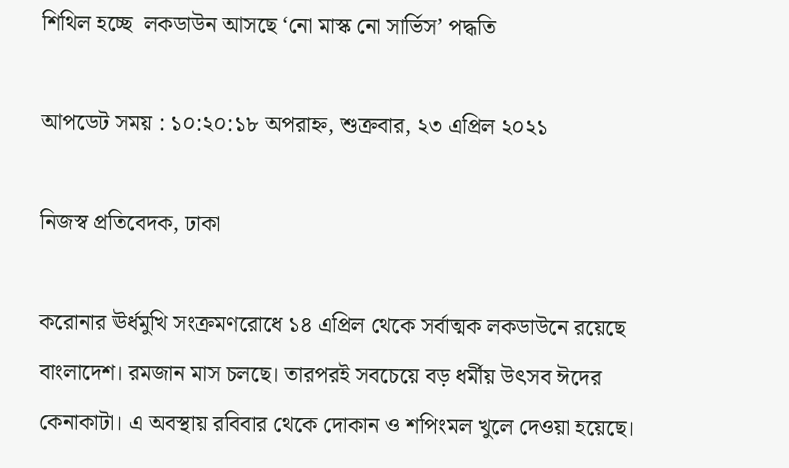শিথিল হচ্ছে  লকডাউন আসছে ‘নো মাস্ক নো সার্ভিস’ পদ্ধতি

আপডেট সময় : ১০:২০:১৮ অপরাহ্ন, শুক্রবার, ২৩ এপ্রিল ২০২১

নিজস্ব প্রতিবেদক, ঢাকা

করোনার ঊর্ধমুখি সংক্রমণরোধে ১৪ এপ্রিল থেকে সর্বাত্মক লকডাউনে রয়েছে বাংলাদেশ। রমজান মাস চলছে। তারপরই সবচেয়ে বড় ধর্মীয় উৎসব ঈদের কেনাকাটা। এ অবস্থায় রবিবার থেকে দোকান ও শপিংমল খুলে দেওয়া হয়েছে।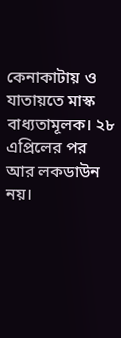কেনাকাটায় ও যাতায়তে মাস্ক বাধ্যতামূলক। ২৮ এপ্রিলের পর আর লকডাউন নয়।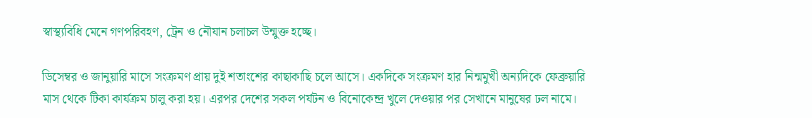স্বাস্থ্যবিধি মেনে গণপরিবহণ, ট্রেন ও নৌযান চলাচল উন্মুক্ত হচ্ছে।

ডিসেম্বর ও জানুয়ারি মাসে সংক্রমণ প্রায় দুই শতাংশের কাছাকাছি চলে আসে। একদিকে সংক্রমণ হার নিন্মমুখী অন্যদিকে ফেব্রুয়ারি মাস থেকে টিকা কার্যক্রম চালু করা হয়। এরপর দেশের সকল পর্যটন ও বিনোকেন্দ্র খুলে দেওয়ার পর সেখানে মানুষের ঢল নামে।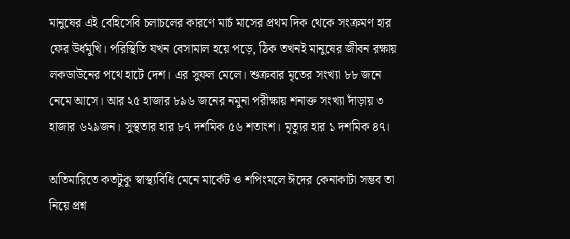মানুষের এই বেহিসেবি চলাচলের কারণে মার্চ মাসের প্রথম দিক থেকে সংক্রমণ হার ফের উর্ধমুখি। পরিস্থিতি যখন বেসামাল হয়ে পড়ে, ঠিক তখনই মানুষের জীবন রক্ষায় লকডাউনের পথে হাটে দেশ। এর সুফল মেলে। শুক্রবার মৃতের সংখ্যা ৮৮ জনে নেমে আসে। আর ২৫ হাজার ৮৯৬ জনের নমুনা পরীক্ষায় শনাক্ত সংখ্যা দাঁড়ায় ৩ হাজার ৬২৯জন। সুস্থতার হার ৮৭ দশমিক ৫৬ শতাংশ। মৃত্যুর হার ১ দশমিক ৪৭।

অতিমারিতে কতটুকু স্বাস্থ্যবিধি মেনে মার্কেট ও শপিংমলে ঈদের কেনাকাটা সম্ভব তা নিয়ে প্রশ্ন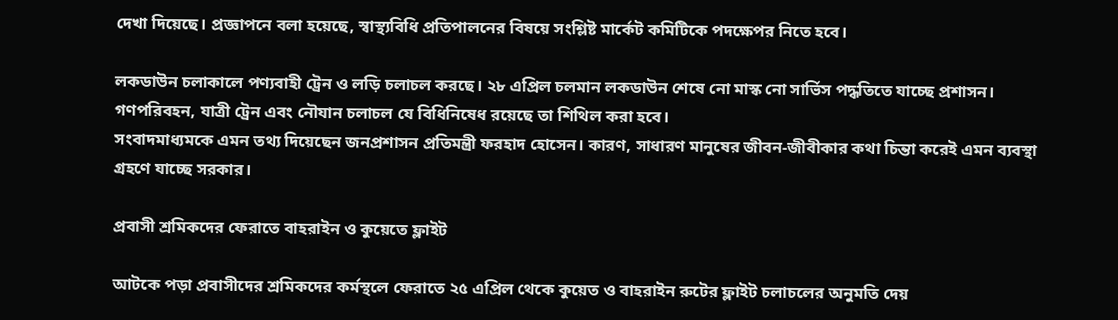দেখা দিয়েছে। প্রজ্ঞাপনে বলা হয়েছে, স্বাস্থ্যবিধি প্রতিপালনের বিষয়ে সংশ্লিষ্ট মার্কেট কমিটিকে পদক্ষেপর নিতে হবে।

লকডাউন চলাকালে পণ্যবাহী ট্রেন ও লড়ি চলাচল করছে। ২৮ এপ্রিল চলমান লকডাউন শেষে নো মাস্ক নো সার্ভিস পদ্ধতিতে যাচ্ছে প্রশাসন। গণপরিবহন, যাত্রী ট্রেন এবং নৌযান চলাচল যে বিধিনিষেধ রয়েছে তা শিথিল করা হবে।
সংবাদমাধ্যমকে এমন তথ্য দিয়েছেন জনপ্রশাসন প্রতিমন্ত্রী ফরহাদ হোসেন। কারণ, সাধারণ মানুষের জীবন-জীবীকার কথা চিন্তা করেই এমন ব্যবস্থা গ্রহণে যাচ্ছে সরকার।

প্রবাসী শ্রমিকদের ফেরাতে বাহরাইন ও কুয়েতে ফ্লাইট

আটকে পড়া প্রবাসীদের শ্রমিকদের কর্মস্থলে ফেরাতে ২৫ এপ্রিল থেকে কুয়েত ও বাহরাইন রুটের ফ্লাইট চলাচলের অনুমতি দেয়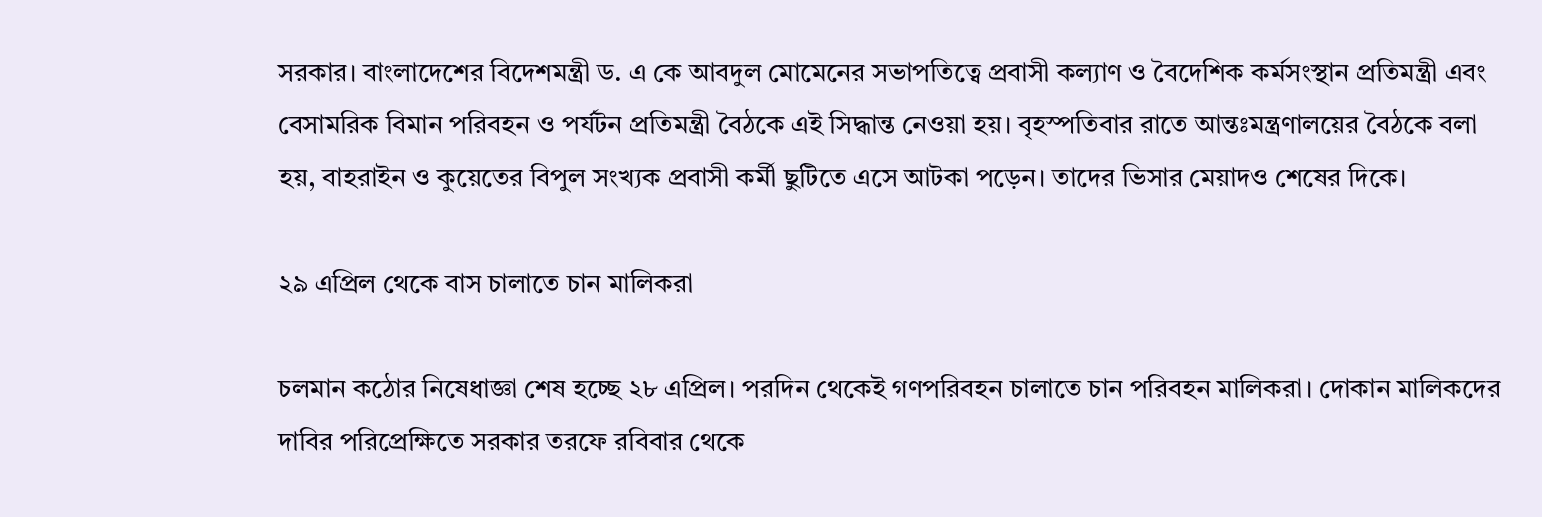সরকার। বাংলাদেশের বিদেশমন্ত্রী ড. এ কে আবদুল মোমেনের সভাপতিত্বে প্রবাসী কল্যাণ ও বৈদেশিক কর্মসংস্থান প্রতিমন্ত্রী এবং বেসামরিক বিমান পরিবহন ও পর্যটন প্রতিমন্ত্রী বৈঠকে এই সিদ্ধান্ত নেওয়া হয়। বৃহস্পতিবার রাতে আন্তঃমন্ত্রণালয়ের বৈঠকে বলা হয়, বাহরাইন ও কুয়েতের বিপুল সংখ্যক প্রবাসী কর্মী ছুটিতে এসে আটকা পড়েন। তাদের ভিসার মেয়াদও শেষের দিকে।

২৯ এপ্রিল থেকে বাস চালাতে চান মালিকরা

চলমান কঠোর নিষেধাজ্ঞা শেষ হচ্ছে ২৮ এপ্রিল। পরদিন থেকেই গণপরিবহন চালাতে চান পরিবহন মালিকরা। দোকান মালিকদের দাবির পরিপ্রেক্ষিতে সরকার তরফে রবিবার থেকে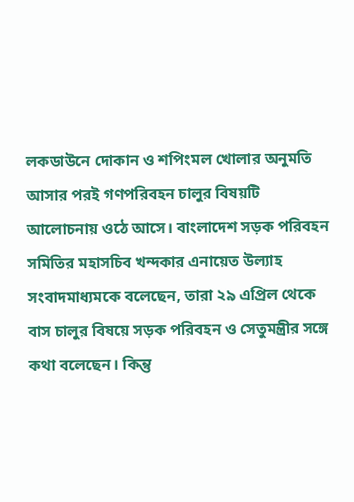লকডাউনে দোকান ও শপিংমল খোলার অনুমতি আসার পরই গণপরিবহন চালুর বিষয়টি আলোচনায় ওঠে আসে। বাংলাদেশ সড়ক পরিবহন সমিতির মহাসচিব খন্দকার এনায়েত উল্যাহ সংবাদমাধ্যমকে বলেছেন, তারা ২৯ এপ্রিল থেকে বাস চালুর বিষয়ে সড়ক পরিবহন ও সেতুমন্ত্রীর সঙ্গে কথা বলেছেন। কিন্তু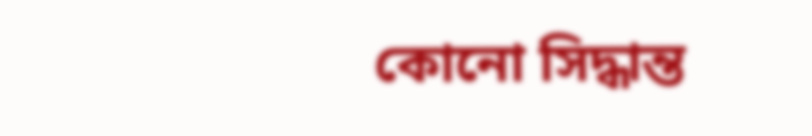কোনো সিদ্ধান্ত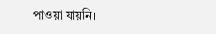পাওয়া যায়নি।